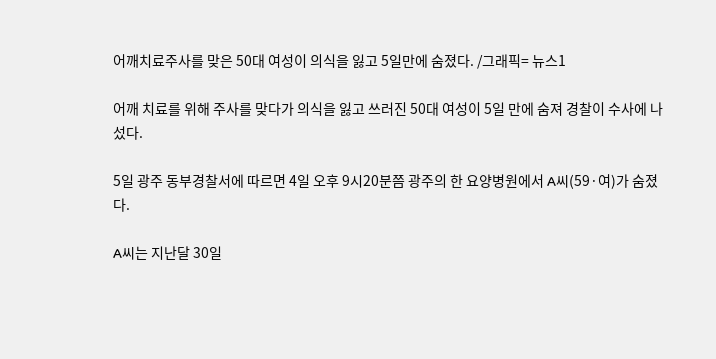어깨치료주사를 맞은 50대 여성이 의식을 잃고 5일만에 숨졌다. /그래픽= 뉴스1

어깨 치료를 위해 주사를 맞다가 의식을 잃고 쓰러진 50대 여성이 5일 만에 숨져 경찰이 수사에 나섰다.

5일 광주 동부경찰서에 따르면 4일 오후 9시20분쯤 광주의 한 요양병원에서 A씨(59·여)가 숨졌다.

A씨는 지난달 30일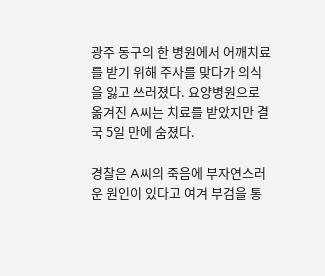광주 동구의 한 병원에서 어깨치료를 받기 위해 주사를 맞다가 의식을 잃고 쓰러졌다. 요양병원으로 옮겨진 A씨는 치료를 받았지만 결국 5일 만에 숨졌다.

경찰은 A씨의 죽음에 부자연스러운 원인이 있다고 여겨 부검을 통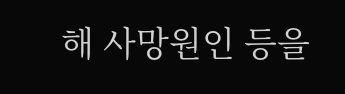해 사망원인 등을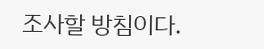조사할 방침이다.